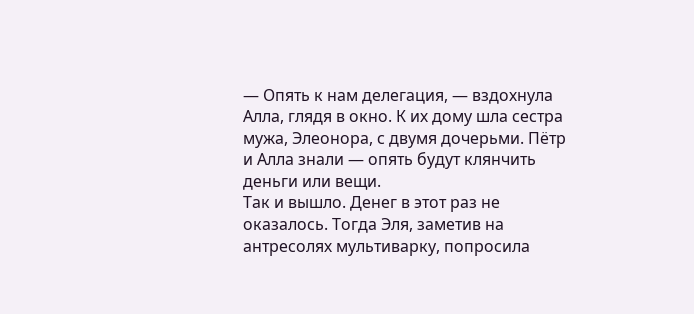— Опять к нам делегация, — вздохнула Алла, глядя в окно. К их дому шла сестра мужа, Элеонора, с двумя дочерьми. Пётр и Алла знали — опять будут клянчить деньги или вещи.
Так и вышло. Денег в этот раз не оказалось. Тогда Эля, заметив на антресолях мультиварку, попросила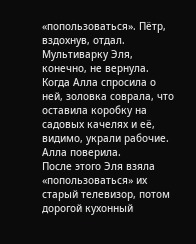«попользоваться». Пётр, вздохнув, отдал. Мультиварку Эля, конечно, не вернула. Когда Алла спросила о ней, золовка соврала, что оставила коробку на садовых качелях и её, видимо, украли рабочие. Алла поверила.
После этого Эля взяла «попользоваться» их старый телевизор, потом дорогой кухонный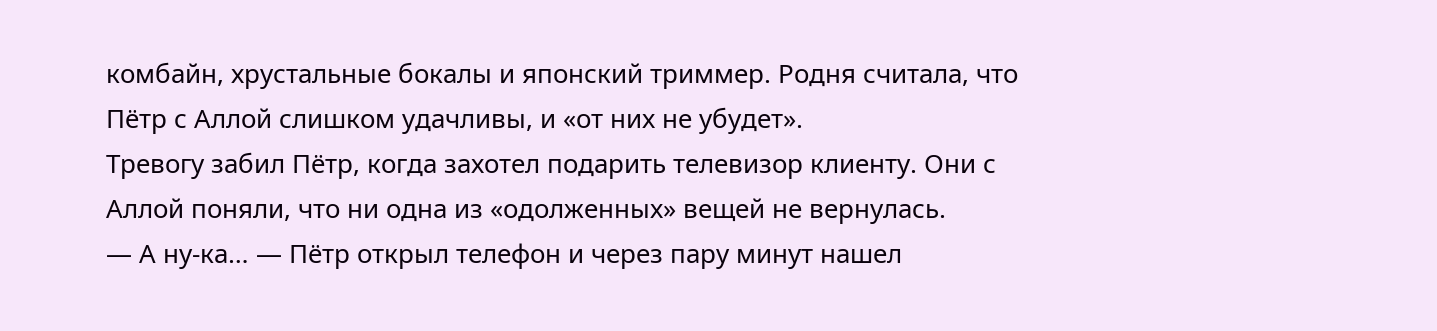комбайн, хрустальные бокалы и японский триммер. Родня считала, что Пётр с Аллой слишком удачливы, и «от них не убудет».
Тревогу забил Пётр, когда захотел подарить телевизор клиенту. Они с Аллой поняли, что ни одна из «одолженных» вещей не вернулась.
— А ну-ка… — Пётр открыл телефон и через пару минут нашел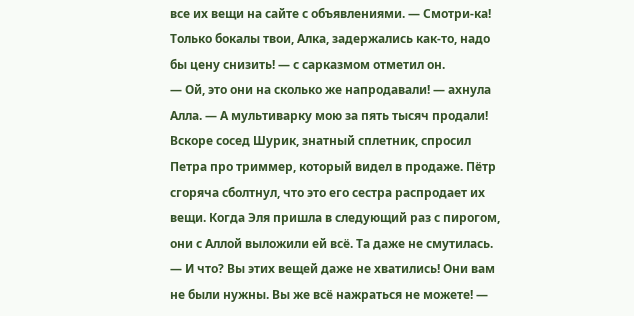все их вещи на сайте с объявлениями. — Смотри-ка! Только бокалы твои, Алка, задержались как-то, надо бы цену снизить! — с сарказмом отметил он.
— Ой, это они на сколько же напродавали! — ахнула Алла. — А мультиварку мою за пять тысяч продали!
Вскоре сосед Шурик, знатный сплетник, спросил Петра про триммер, который видел в продаже. Пётр сгоряча сболтнул, что это его сестра распродает их вещи. Когда Эля пришла в следующий раз с пирогом, они с Аллой выложили ей всё. Та даже не смутилась.
— И что? Вы этих вещей даже не хватились! Они вам не были нужны. Вы же всё нажраться не можете! —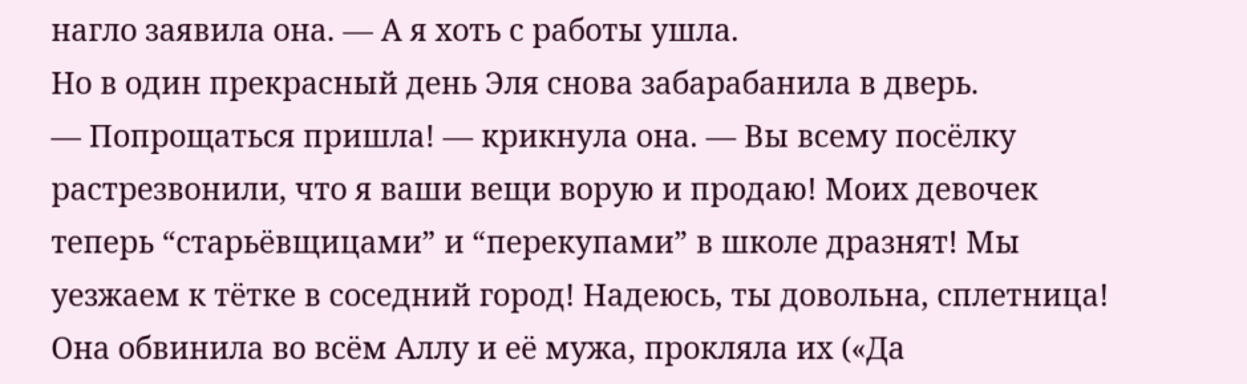нагло заявила она. — А я хоть с работы ушла.
Но в один прекрасный день Эля снова забарабанила в дверь.
— Попрощаться пришла! — крикнула она. — Вы всему посёлку растрезвонили, что я ваши вещи ворую и продаю! Моих девочек теперь “старьёвщицами” и “перекупами” в школе дразнят! Мы уезжаем к тётке в соседний город! Надеюсь, ты довольна, сплетница!
Она обвинила во всём Аллу и её мужа, прокляла их («Да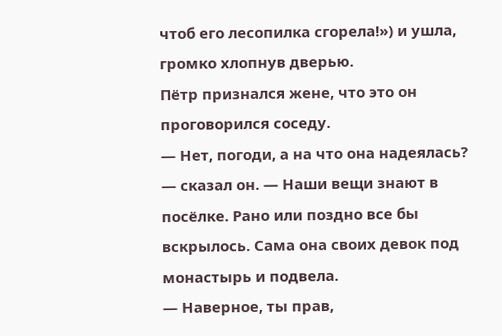чтоб его лесопилка сгорела!») и ушла, громко хлопнув дверью.
Пётр признался жене, что это он проговорился соседу.
— Нет, погоди, а на что она надеялась? — сказал он. — Наши вещи знают в посёлке. Рано или поздно все бы вскрылось. Сама она своих девок под монастырь и подвела.
— Наверное, ты прав,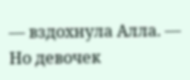— вздохнула Алла. — Но девочек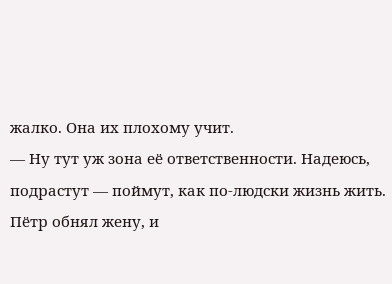жалко. Она их плохому учит.
— Ну тут уж зона её ответственности. Надеюсь, подрастут — поймут, как по-людски жизнь жить.
Пётр обнял жену, и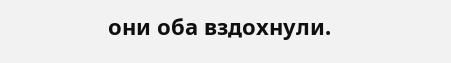они оба вздохнули.